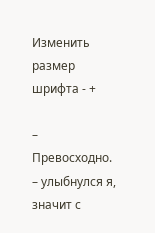Изменить размер шрифта - +

– Превосходно. – улыбнулся я, значит с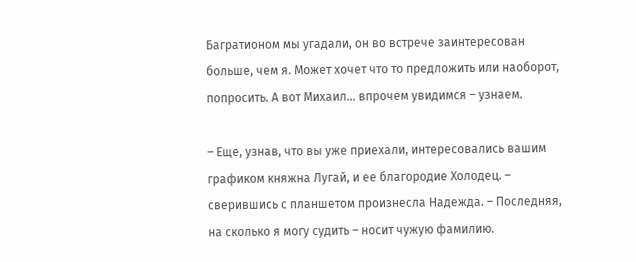Багратионом мы угадали, он во встрече заинтересован больше, чем я. Может хочет что то предложить или наоборот, попросить. А вот Михаил… впрочем увидимся – узнаем.

– Еще, узнав, что вы уже приехали, интересовались вашим графиком княжна Лугай, и ее благородие Холодец. – сверившись с планшетом произнесла Надежда. – Последняя, на сколько я могу судить – носит чужую фамилию.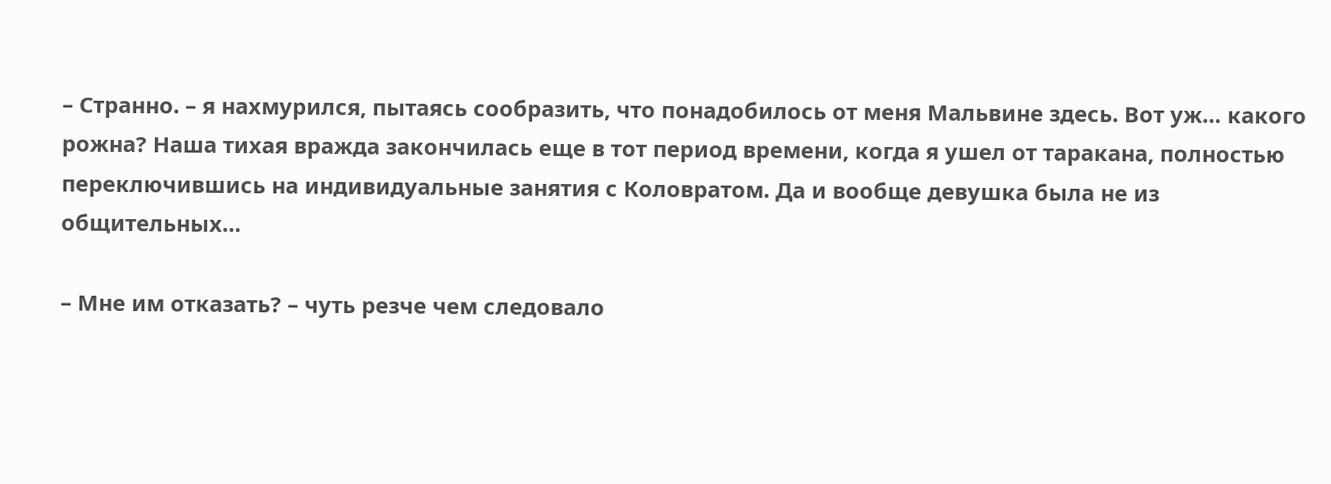– Странно. – я нахмурился, пытаясь сообразить, что понадобилось от меня Мальвине здесь. Вот уж… какого рожна? Наша тихая вражда закончилась еще в тот период времени, когда я ушел от таракана, полностью переключившись на индивидуальные занятия с Коловратом. Да и вообще девушка была не из общительных…

– Мне им отказать? – чуть резче чем следовало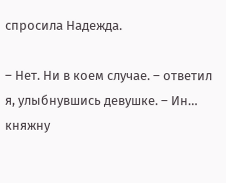спросила Надежда.

– Нет. Ни в коем случае. – ответил я, улыбнувшись девушке. – Ин… княжну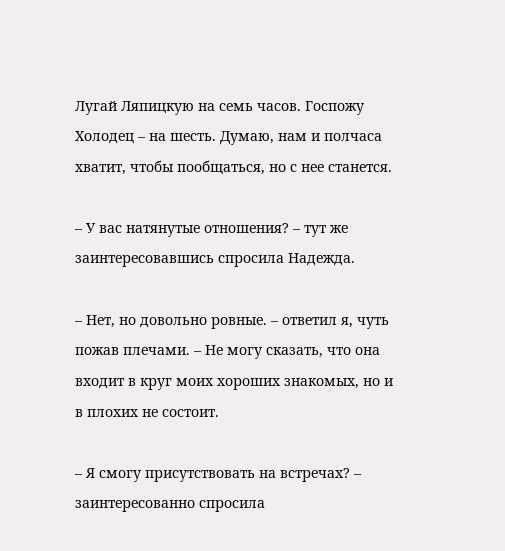Лугай Ляпицкую на семь часов. Госпожу Холодец – на шесть. Думаю, нам и полчаса хватит, чтобы пообщаться, но с нее станется.

– У вас натянутые отношения? – тут же заинтересовавшись спросила Надежда.

– Нет, но довольно ровные. – ответил я, чуть пожав плечами. – Не могу сказать, что она входит в круг моих хороших знакомых, но и в плохих не состоит.

– Я смогу присутствовать на встречах? – заинтересованно спросила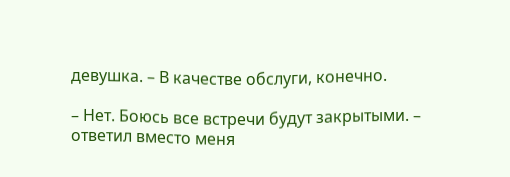девушка. – В качестве обслуги, конечно.

– Нет. Боюсь все встречи будут закрытыми. – ответил вместо меня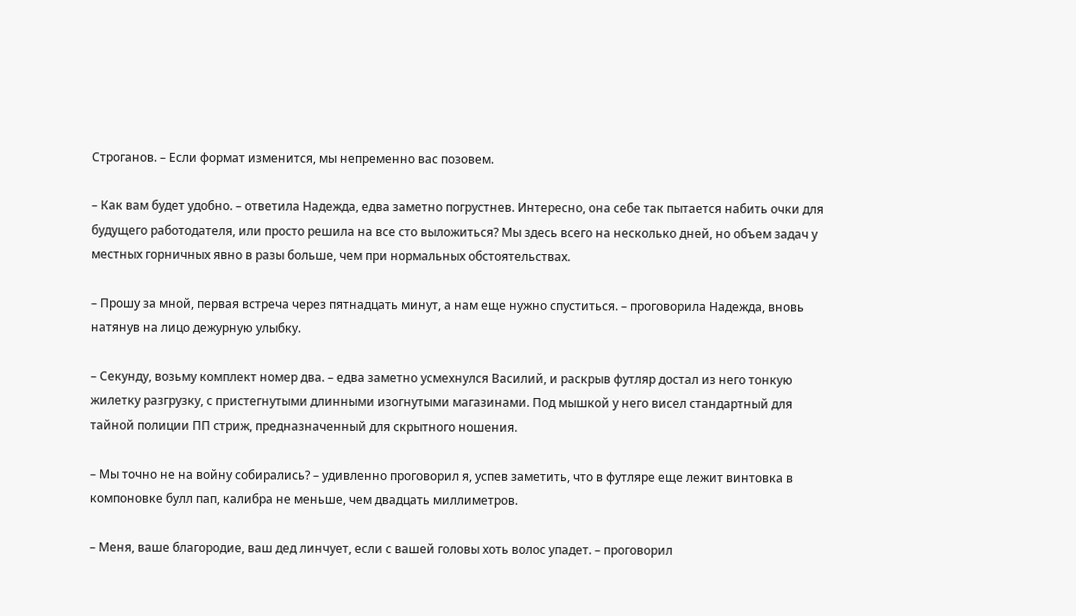Строганов. – Если формат изменится, мы непременно вас позовем.

– Как вам будет удобно. – ответила Надежда, едва заметно погрустнев. Интересно, она себе так пытается набить очки для будущего работодателя, или просто решила на все сто выложиться? Мы здесь всего на несколько дней, но объем задач у местных горничных явно в разы больше, чем при нормальных обстоятельствах.

– Прошу за мной, первая встреча через пятнадцать минут, а нам еще нужно спуститься. – проговорила Надежда, вновь натянув на лицо дежурную улыбку.

– Секунду, возьму комплект номер два. – едва заметно усмехнулся Василий, и раскрыв футляр достал из него тонкую жилетку разгрузку, с пристегнутыми длинными изогнутыми магазинами. Под мышкой у него висел стандартный для тайной полиции ПП стриж, предназначенный для скрытного ношения.

– Мы точно не на войну собирались? – удивленно проговорил я, успев заметить, что в футляре еще лежит винтовка в компоновке булл пап, калибра не меньше, чем двадцать миллиметров.

– Меня, ваше благородие, ваш дед линчует, если с вашей головы хоть волос упадет. – проговорил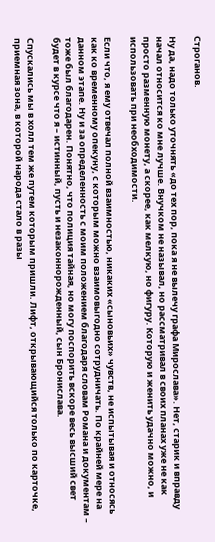Строганов.

Ну да, надо только уточнять «до тех пор, пока я не вылечу графа Мирослава». Нет, старик и вправду начал относится ко мне лучше. Внучком не называл, но рассматривал в своих планах уже не как просто разменную монету, а скорее, как мелкую, но фигуру. Которую и женить удачно можно, и использовать при необходимости.

Если что, я ему отвечал полной взаимностью, никаких «сыновьих» чувств, не испытывая и относясь как ко временному опекуну, с которым можно взаимовыгодно сотрудничать. По крайней мере на данном этапе. Ну и за определенность с моим положением благодаря словам Романа и документам – тоже был благодарен. Понятно, что полиция тайная, но могу поспорить вскоре весь высший свет будет в курсе что я – истинный, пусть и незаконнорожденный, сын Бронислава.

Спускались мы в холл тем же путем которым пришли. Лифт, открывающийся только по карточке, приемная зона, в которой народа стало в разы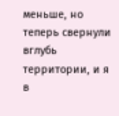меньше, но теперь свернули вглубь территории, и я в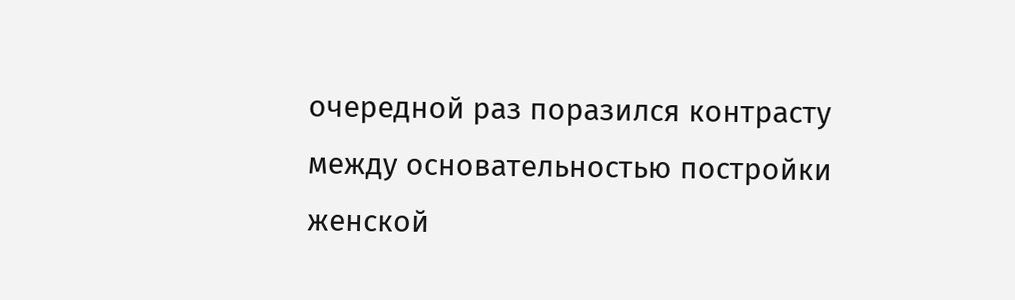очередной раз поразился контрасту между основательностью постройки женской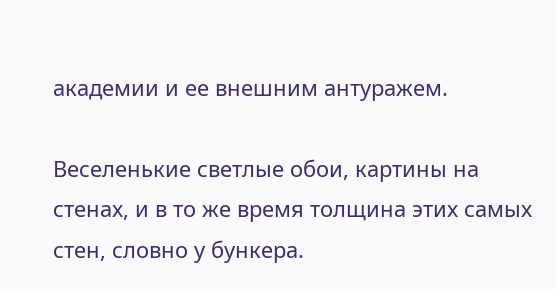академии и ее внешним антуражем.

Веселенькие светлые обои, картины на стенах, и в то же время толщина этих самых стен, словно у бункера.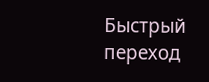Быстрый переход